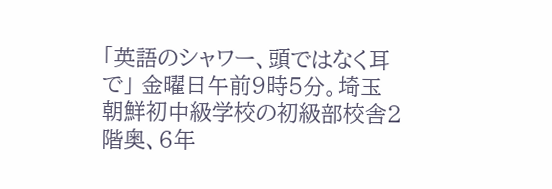「英語のシャワー、頭ではなく耳で」 金曜日午前9時5分。埼玉朝鮮初中級学校の初級部校舎2階奥、6年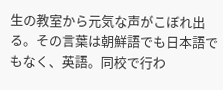生の教室から元気な声がこぼれ出る。その言葉は朝鮮語でも日本語でもなく、英語。同校で行わ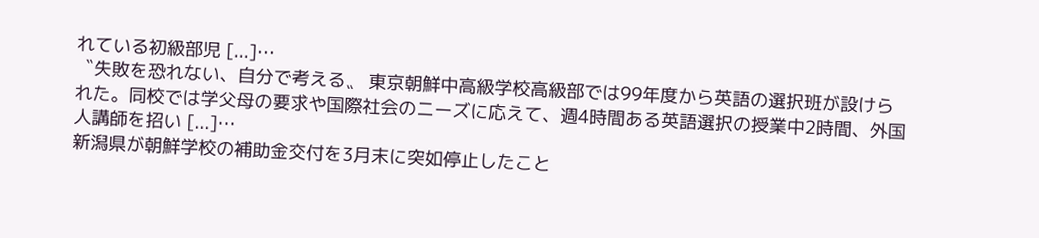れている初級部児 [...]…
〝失敗を恐れない、自分で考える〟 東京朝鮮中高級学校高級部では99年度から英語の選択班が設けられた。同校では学父母の要求や国際社会のニーズに応えて、週4時間ある英語選択の授業中2時間、外国人講師を招い [...]…
新潟県が朝鮮学校の補助金交付を3月末に突如停止したこと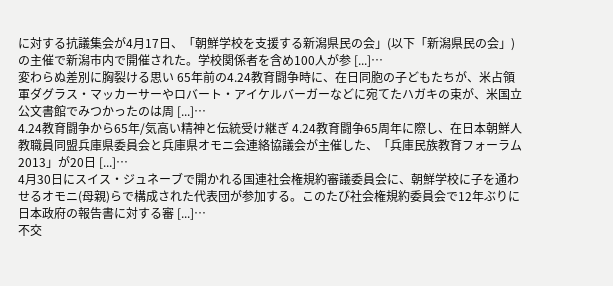に対する抗議集会が4月17日、「朝鮮学校を支援する新潟県民の会」(以下「新潟県民の会」)の主催で新潟市内で開催された。学校関係者を含め100人が参 [...]…
変わらぬ差別に胸裂ける思い 65年前の4.24教育闘争時に、在日同胞の子どもたちが、米占領軍ダグラス・マッカーサーやロバート・アイケルバーガーなどに宛てたハガキの束が、米国立公文書館でみつかったのは周 [...]…
4.24教育闘争から65年/気高い精神と伝統受け継ぎ 4.24教育闘争65周年に際し、在日本朝鮮人教職員同盟兵庫県委員会と兵庫県オモニ会連絡協議会が主催した、「兵庫民族教育フォーラム2013」が20日 [...]…
4月30日にスイス・ジュネーブで開かれる国連社会権規約審議委員会に、朝鮮学校に子を通わせるオモニ(母親)らで構成された代表団が参加する。このたび社会権規約委員会で12年ぶりに日本政府の報告書に対する審 [...]…
不交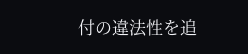付の違法性を追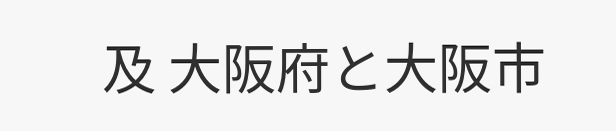及 大阪府と大阪市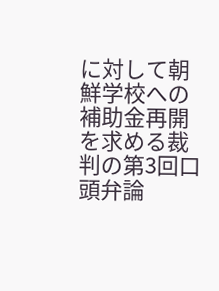に対して朝鮮学校への補助金再開を求める裁判の第3回口頭弁論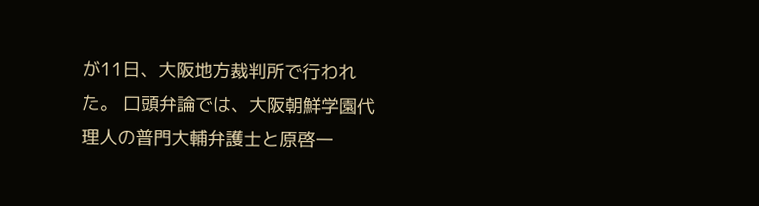が11日、大阪地方裁判所で行われた。 口頭弁論では、大阪朝鮮学園代理人の普門大輔弁護士と原啓一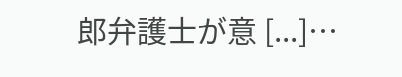郎弁護士が意 [...]…